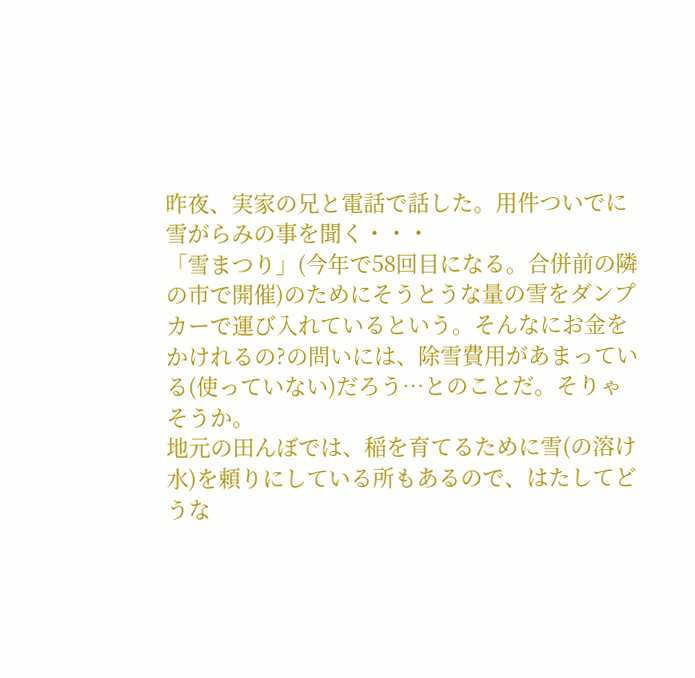昨夜、実家の兄と電話で話した。用件ついでに雪がらみの事を聞く・・・
「雪まつり」(今年で58回目になる。合併前の隣の市で開催)のためにそうとうな量の雪をダンプカーで運び入れているという。そんなにお金をかけれるの?の問いには、除雪費用があまっている(使っていない)だろう…とのことだ。そりゃそうか。
地元の田んぼでは、稲を育てるために雪(の溶け水)を頼りにしている所もあるので、はたしてどうな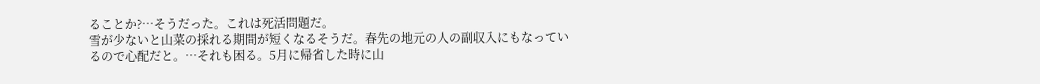ることか?…そうだった。これは死活問題だ。
雪が少ないと山菜の採れる期間が短くなるそうだ。春先の地元の人の副収入にもなっているので心配だと。…それも困る。5月に帰省した時に山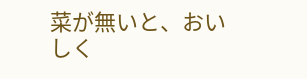菜が無いと、おいしく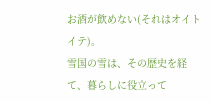お酒が飲めない(それはオイトイテ)。
雪国の雪は、その歴史を経て、暮らしに役立って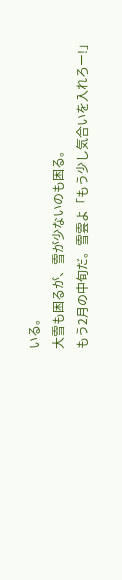いる。
大雪も困るが、雪が少ないのも困る。
もう2月の中旬だ。雪雲よ「もう少し気合いを入れろー!」